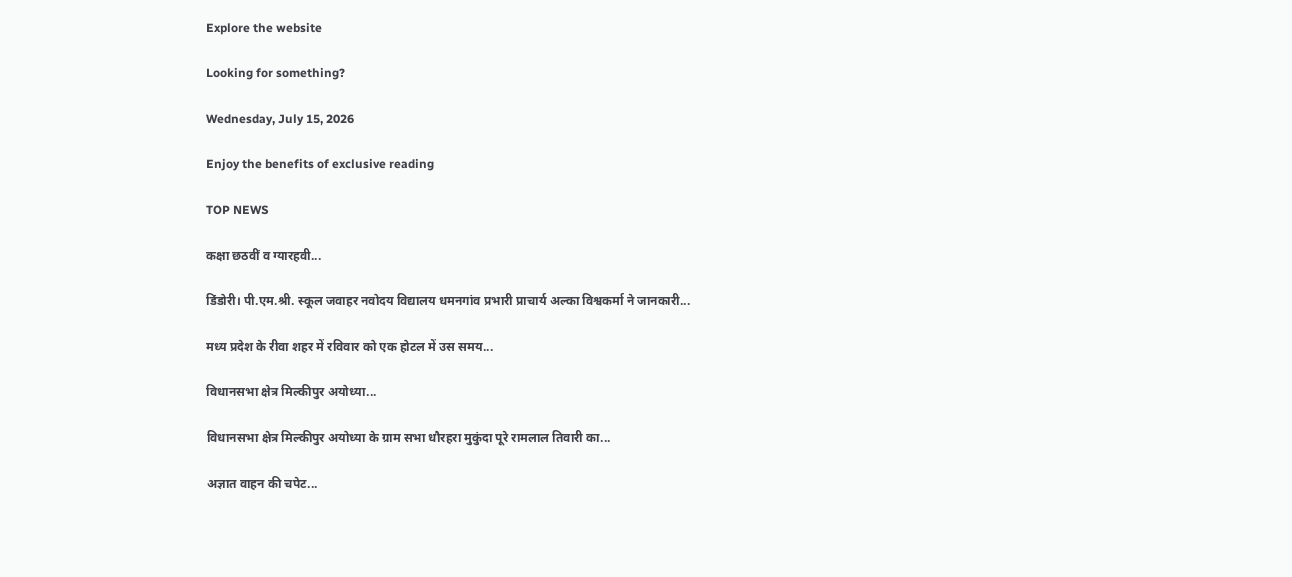Explore the website

Looking for something?

Wednesday, July 15, 2026

Enjoy the benefits of exclusive reading

TOP NEWS

कक्षा छठवीं व ग्यारहवी...

डिंडोरी। पी.एम.श्री. स्कूल जवाहर नवोदय विद्यालय धमनगांव प्रभारी प्राचार्य अल्का विश्वकर्मा ने जानकारी...

मध्य प्रदेश के रीवा शहर में रविवार को एक होटल में उस समय...

विधानसभा क्षेत्र मिल्कीपुर अयोध्या...

विधानसभा क्षेत्र मिल्कीपुर अयोध्या के ग्राम सभा धौरहरा मुकुंदा पूरे रामलाल तिवारी का...

अज्ञात वाहन की चपेट...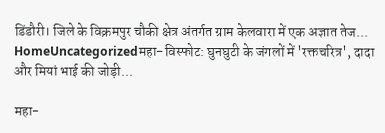डिंडौरी। जिले के विक्रमपुर चौकी क्षेत्र अंतर्गत ग्राम केलवारा में एक अज्ञात तेज...
HomeUncategorizedमहा-विस्फोट: घुनघुटी के जंगलों में 'रक्तचरित्र', दादा और मियां भाई की जोड़ी...

महा-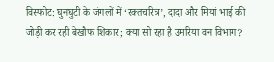विस्फोट: घुनघुटी के जंगलों में ‘रक्तचरित्र’, दादा और मियां भाई की जोड़ी कर रही बेखौफ शिकार; क्या सो रहा है उमरिया वन विभाग?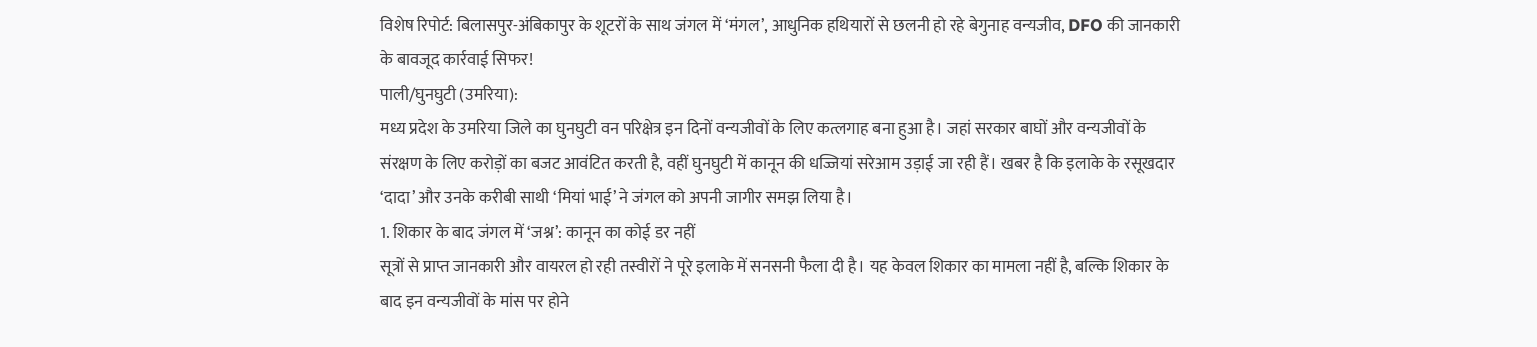विशेष रिपोर्ट: बिलासपुर-अंबिकापुर के शूटरों के साथ जंगल में ‘मंगल’, आधुनिक हथियारों से छलनी हो रहे बेगुनाह वन्यजीव, DFO की जानकारी के बावजूद कार्रवाई सिफर!
पाली/घुनघुटी (उमरिया):
मध्य प्रदेश के उमरिया जिले का घुनघुटी वन परिक्षेत्र इन दिनों वन्यजीवों के लिए कत्लगाह बना हुआ है। जहां सरकार बाघों और वन्यजीवों के संरक्षण के लिए करोड़ों का बजट आवंटित करती है, वहीं घुनघुटी में कानून की धज्जियां सरेआम उड़ाई जा रही हैं। खबर है कि इलाके के रसूखदार ‘दादा’ और उनके करीबी साथी ‘मियां भाई’ ने जंगल को अपनी जागीर समझ लिया है।
1. शिकार के बाद जंगल में ‘जश्न’: कानून का कोई डर नहीं
सूत्रों से प्राप्त जानकारी और वायरल हो रही तस्वीरों ने पूरे इलाके में सनसनी फैला दी है। यह केवल शिकार का मामला नहीं है, बल्कि शिकार के बाद इन वन्यजीवों के मांस पर होने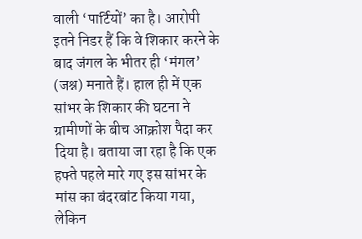वाली ‘पार्टियों’ का है। आरोपी इतने निडर हैं कि वे शिकार करने के बाद जंगल के भीतर ही ‘मंगल’ (जश्न) मनाते हैं। हाल ही में एक सांभर के शिकार की घटना ने ग्रामीणों के बीच आक्रोश पैदा कर दिया है। बताया जा रहा है कि एक हफ्ते पहले मारे गए इस सांभर के मांस का बंदरबांट किया गया, लेकिन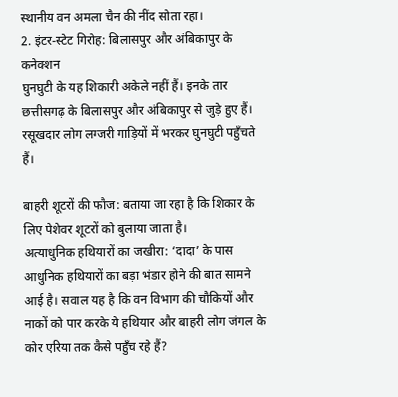स्थानीय वन अमला चैन की नींद सोता रहा।
2. इंटर-स्टेट गिरोह: बिलासपुर और अंबिकापुर के कनेक्शन
घुनघुटी के यह शिकारी अकेले नहीं हैं। इनके तार छत्तीसगढ़ के बिलासपुर और अंबिकापुर से जुड़े हुए हैं। रसूखदार लोग लग्जरी गाड़ियों में भरकर घुनघुटी पहुँचते हैं।

बाहरी शूटरों की फौज: बताया जा रहा है कि शिकार के लिए पेशेवर शूटरों को बुलाया जाता है।
अत्याधुनिक हथियारों का जखीरा: ‘दादा’ के पास आधुनिक हथियारों का बड़ा भंडार होने की बात सामने आई है। सवाल यह है कि वन विभाग की चौकियों और नाकों को पार करके ये हथियार और बाहरी लोग जंगल के कोर एरिया तक कैसे पहुँच रहे हैं?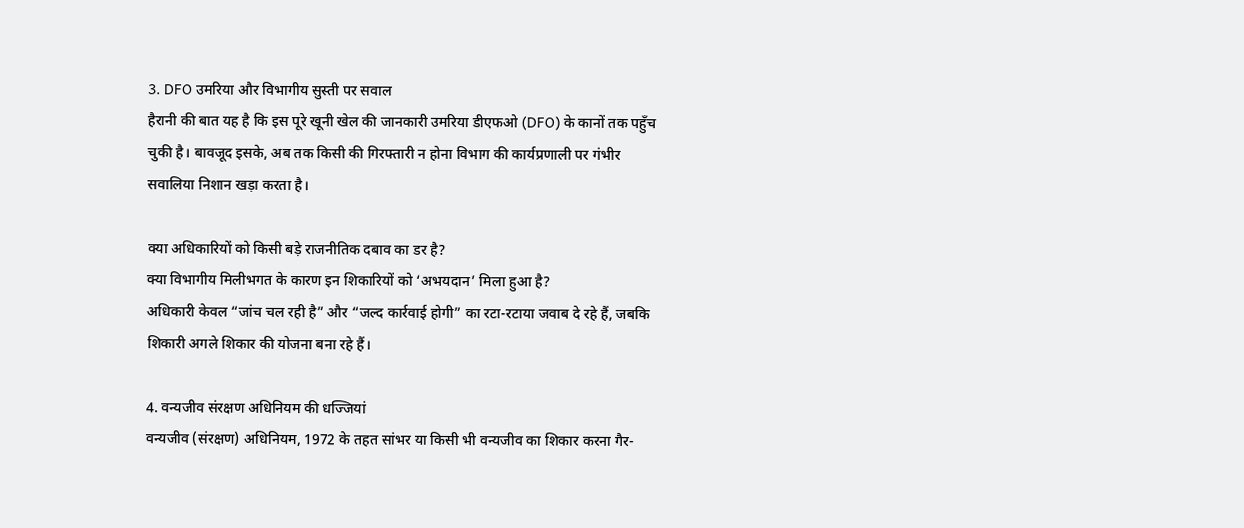3. DFO उमरिया और विभागीय सुस्ती पर सवाल
हैरानी की बात यह है कि इस पूरे खूनी खेल की जानकारी उमरिया डीएफओ (DFO) के कानों तक पहुँच चुकी है। बावजूद इसके, अब तक किसी की गिरफ्तारी न होना विभाग की कार्यप्रणाली पर गंभीर सवालिया निशान खड़ा करता है।

क्या अधिकारियों को किसी बड़े राजनीतिक दबाव का डर है?
क्या विभागीय मिलीभगत के कारण इन शिकारियों को ‘अभयदान’ मिला हुआ है?
अधिकारी केवल “जांच चल रही है” और “जल्द कार्रवाई होगी” का रटा-रटाया जवाब दे रहे हैं, जबकि शिकारी अगले शिकार की योजना बना रहे हैं।

4. वन्यजीव संरक्षण अधिनियम की धज्जियां
वन्यजीव (संरक्षण) अधिनियम, 1972 के तहत सांभर या किसी भी वन्यजीव का शिकार करना गैर-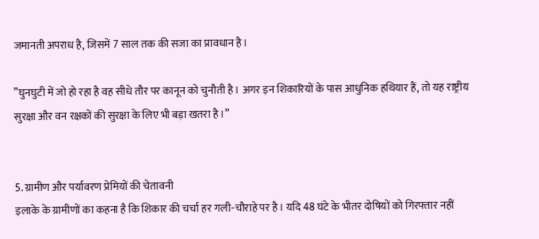जमानती अपराध है, जिसमें 7 साल तक की सजा का प्रावधान है।

”घुनघुटी में जो हो रहा है वह सीधे तौर पर कानून को चुनौती है। अगर इन शिकारियों के पास आधुनिक हथियार हैं, तो यह राष्ट्रीय सुरक्षा और वन रक्षकों की सुरक्षा के लिए भी बड़ा खतरा है।”


5. ग्रामीण और पर्यावरण प्रेमियों की चेतावनी
इलाके के ग्रामीणों का कहना है कि शिकार की चर्चा हर गली-चौराहे पर है। यदि 48 घंटे के भीतर दोषियों को गिरफ्तार नहीं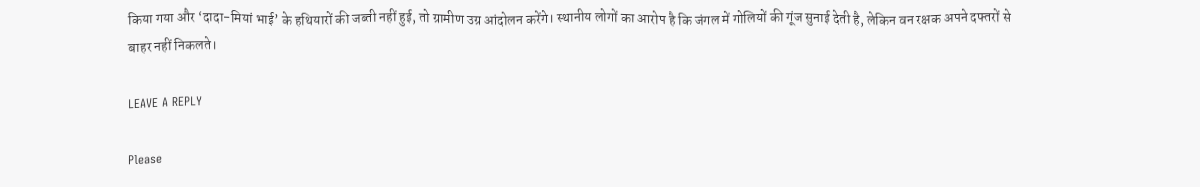किया गया और ‘दादा-मियां भाई’ के हथियारों की जब्ती नहीं हुई, तो ग्रामीण उग्र आंदोलन करेंगे। स्थानीय लोगों का आरोप है कि जंगल में गोलियों की गूंज सुनाई देती है, लेकिन वन रक्षक अपने दफ्तरों से बाहर नहीं निकलते।

LEAVE A REPLY

Please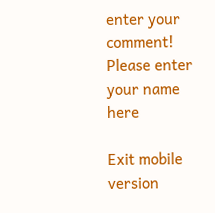enter your comment!
Please enter your name here

Exit mobile version